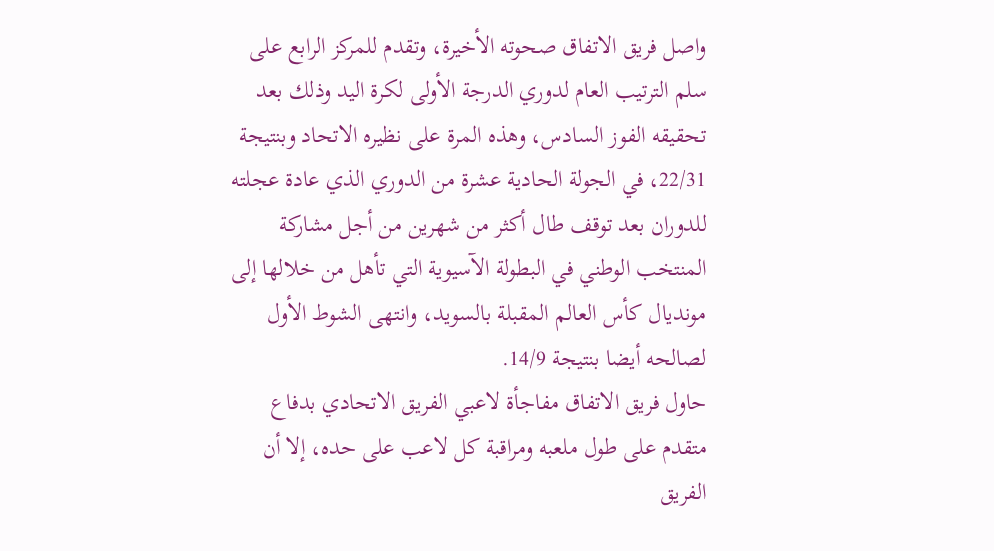واصل فريق الاتفاق صحوته الأخيرة، وتقدم للمركز الرابع على سلم الترتيب العام لدوري الدرجة الأولى لكرة اليد وذلك بعد تحقيقه الفوز السادس، وهذه المرة على نظيره الاتحاد وبنتيجة 22/31، في الجولة الحادية عشرة من الدوري الذي عادة عجلته للدوران بعد توقف طال أكثر من شهرين من أجل مشاركة المنتخب الوطني في البطولة الآسيوية التي تأهل من خلالها إلى مونديال كأس العالم المقبلة بالسويد، وانتهى الشوط الأول لصالحه أيضا بنتيجة 14/9.
حاول فريق الاتفاق مفاجأة لاعبي الفريق الاتحادي بدفاع متقدم على طول ملعبه ومراقبة كل لاعب على حده، إلا أن الفريق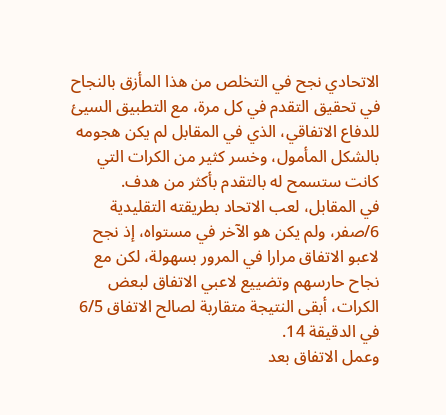الاتحادي نجح في التخلص من هذا المأزق بالنجاح في تحقيق التقدم في كل مرة، مع التطبيق السيئ للدفاع الاتفاقي، الذي في المقابل لم يكن هجومه بالشكل المأمول، وخسر كثير من الكرات التي كانت ستسمح له بالتقدم بأكثر من هدف.
في المقابل، لعب الاتحاد بطريقته التقليدية 6/صفر، ولم يكن هو الآخر في مستواه، إذ نجح لاعبو الاتفاق مرارا في المرور بسهولة، لكن مع نجاح حارسهم وتضييع لاعبي الاتفاق لبعض الكرات، أبقى النتيجة متقاربة لصالح الاتفاق 6/5 في الدقيقة 14.
وعمل الاتفاق بعد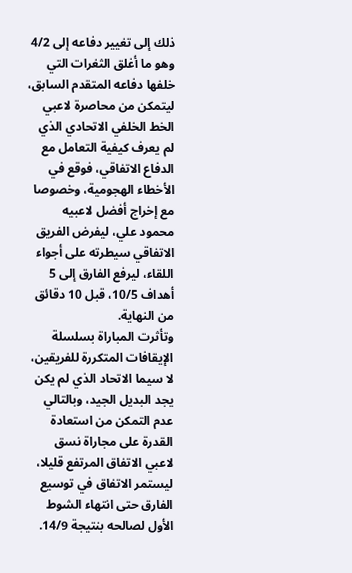ذلك إلى تغيير دفاعه إلى 4/2 وهو ما أغلق الثغرات التي خلفها دفاعه المتقدم السابق، ليتمكن من محاصرة لاعبي الخط الخلفي الاتحادي الذي لم يعرف كيفية التعامل مع الدفاع الاتفاقي، فوقع في الأخطاء الهجومية، وخصوصا مع إخراج أفضل لاعبيه محمود علي، ليفرض الفريق الاتفاقي سيطرته على أجواء اللقاء، ليرفع الفارق إلى 5 أهداف 10/5، قبل 10 دقائق من النهاية.
وتأثرت المباراة بسلسلة الإيقافات المتكررة للفريقين، لا سيما الاتحاد الذي لم يكن يجد البديل الجيد، وبالتالي عدم التمكن من استعادة القدرة على مجاراة نسق لاعبي الاتفاق المرتفع قليلا، ليستمر الاتفاق في توسيع الفارق حتى انتهاء الشوط الأول لصالحه بنتيجة 14/9.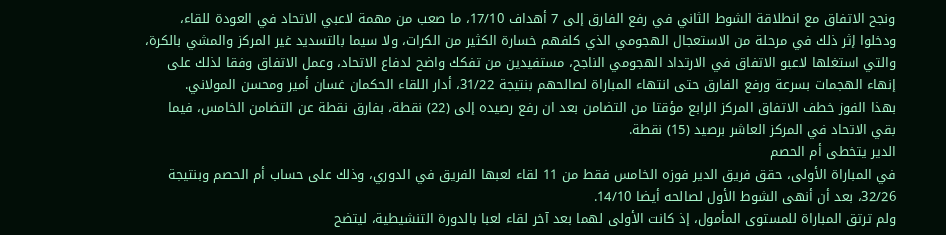ونجح الاتفاق مع انطلاقة الشوط الثاني في رفع الفارق إلى 7 أهداف 17/10، ما صعب من مهمة لاعبي الاتحاد في العودة للقاء، ودخلوا إثر ذلك في مرحلة من الاستعجال الهجومي الذي كلفهم خسارة الكثير من الكرات، ولا سيما بالتسديد غير المركز والمشي بالكرة، والتي استغلها لاعبو الاتفاق في الارتداد الهجومي الناجح، مستفيدين من تفكك واضح لدفاع الاتحاد، وعمل الاتفاق وفقا لذلك على إنهاء الهجمات بسرعة ورفع الفارق حتى انتهاء المباراة لصالحهم بنتيجة 31/22، أدار اللقاء الحكمان غسان أمير ومحسن المولاني.
بهذا الفوز خطف الاتفاق المركز الرابع مؤقتا من التضامن بعد ان رفع رصيده إلى (22) نقطة، بفارق نقطة عن التضامن الخامس، فيما بقي الاتحاد في المركز العاشر برصيد (15) نقطة.
الدير يتخطى أم الحصم
في المباراة الأولى، حقق فريق الدير فوزه الخامس فقط من 11 لقاء لعبها الفريق في الدوري، وذلك على حساب أم الحصم وبنتيجة 32/26، بعد أن أنهى الشوط الأول لصالحه أيضا 14/10.
ولم ترتق المباراة للمستوى المأمول، إذ كانت الأولى لهما بعد آخر لقاء لعبا بالدورة التنشيطية، ليتضح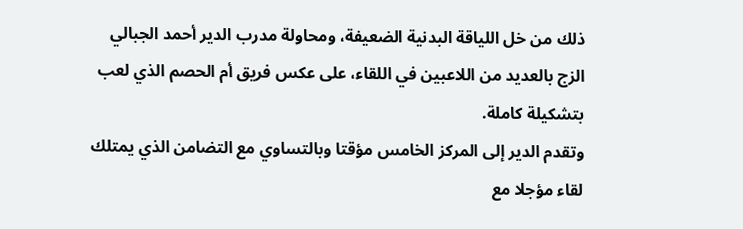ذلك من خل اللياقة البدنية الضعيفة، ومحاولة مدرب الدير أحمد الجبالي الزج بالعديد من اللاعبين في اللقاء، على عكس فريق أم الحصم الذي لعب بتشكيلة كاملة.
وتقدم الدير إلى المركز الخامس مؤقتا وبالتساوي مع التضامن الذي يمتلك لقاء مؤجلا مع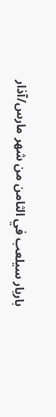باربار سيلعب في الثامن من شهر مارس/آذار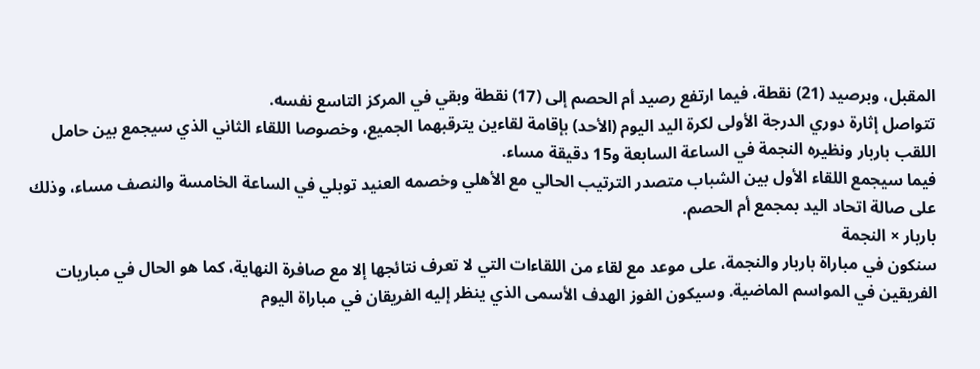المقبل، وبرصيد (21) نقطة، فيما ارتفع رصيد أم الحصم إلى (17) نقطة وبقي في المركز التاسع نفسه.
تتواصل إثارة دوري الدرجة الأولى لكرة اليد اليوم (الأحد) بإقامة لقاءين يترقبهما الجميع، وخصوصا اللقاء الثاني الذي سيجمع بين حامل اللقب باربار ونظيره النجمة في الساعة السابعة و15 دقيقة مساء.
فيما سيجمع اللقاء الأول بين الشباب متصدر الترتيب الحالي مع الأهلي وخصمه العنيد توبلي في الساعة الخامسة والنصف مساء، وذلك على صالة اتحاد اليد بمجمع أم الحصم.
باربار × النجمة
سنكون في مباراة باربار والنجمة، على موعد مع لقاء من اللقاءات التي لا تعرف نتائجها إلا مع صافرة النهاية، كما هو الحال في مباريات الفريقين في المواسم الماضية. وسيكون الفوز الهدف الأسمى الذي ينظر إليه الفريقان في مباراة اليوم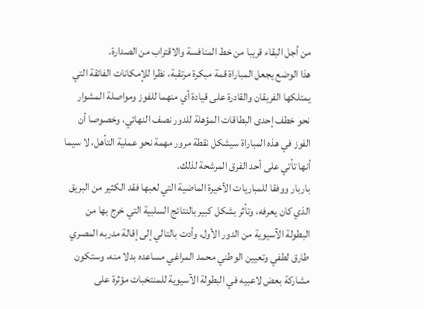من أجل البقاء قريبا من خط المنافسة والاقتراب من الصدارة.
هذا الوضع يجعل المباراة قمة مبكرة مرتقبة، نظرا للإمكانات الفائقة التي يمتلكها الفريقان والقادرة على قيادة أي منهما للفوز ومواصلة المشوار نحو خطف إحدى البطاقات المؤهلة للدور نصف النهائي، وخصوصا أن الفوز في هذه المباراة سيشكل نقطة مرور مهمة نحو عملية التأهل، لا سيما أنها تأتي على أحد الفرق المرشحة لذلك.
باربار ووفقا للمباريات الأخيرة الماضية التي لعبها فقد الكثير من البريق الذي كان يعرفه، وتأثر بشكل كبير بالنتائج السلبية التي خرج بها من البطولة الآسيوية من الدور الأول، وأدت بالتالي إلى إقالة مدربه المصري طارق لطفي وتعيين الوطني محمد المراغي مساعده بدلا منه، وستكون مشاركة بعض لاعبيه في البطولة الآسيوية للمنتخبات مؤثرة على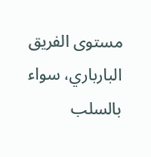مستوى الفريق البارباري، سواء بالسلب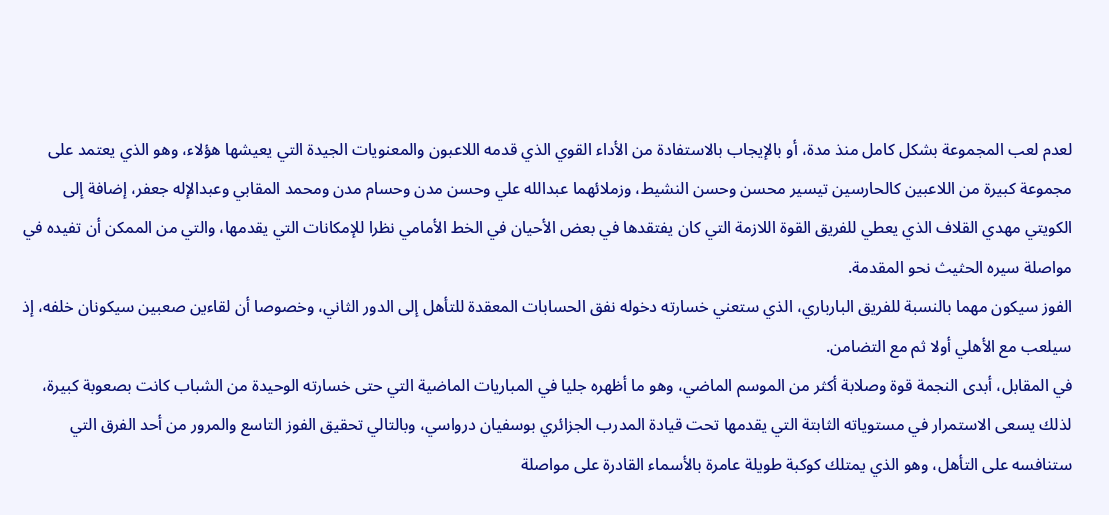لعدم لعب المجموعة بشكل كامل منذ مدة، أو بالإيجاب بالاستفادة من الأداء القوي الذي قدمه اللاعبون والمعنويات الجيدة التي يعيشها هؤلاء، وهو الذي يعتمد على مجموعة كبيرة من اللاعبين كالحارسين تيسير محسن وحسن النشيط، وزملائهما عبدالله علي وحسن مدن وحسام مدن ومحمد المقابي وعبدالإله جعفر، إضافة إلى الكويتي مهدي القلاف الذي يعطي للفريق القوة اللازمة التي كان يفتقدها في بعض الأحيان في الخط الأمامي نظرا للإمكانات التي يقدمها، والتي من الممكن أن تفيده في مواصلة سيره الحثيث نحو المقدمة.
الفوز سيكون مهما بالنسبة للفريق البارباري، الذي ستعني خسارته دخوله نفق الحسابات المعقدة للتأهل إلى الدور الثاني، وخصوصا أن لقاءين صعبين سيكونان خلفه، إذ سيلعب مع الأهلي أولا ثم مع التضامن.
في المقابل، أبدى النجمة قوة وصلابة أكثر من الموسم الماضي، وهو ما أظهره جليا في المباريات الماضية التي حتى خسارته الوحيدة من الشباب كانت بصعوبة كبيرة، لذلك يسعى الاستمرار في مستوياته الثابتة التي يقدمها تحت قيادة المدرب الجزائري بوسفيان درواسي، وبالتالي تحقيق الفوز التاسع والمرور من أحد الفرق التي ستنافسه على التأهل، وهو الذي يمتلك كوكبة طويلة عامرة بالأسماء القادرة على مواصلة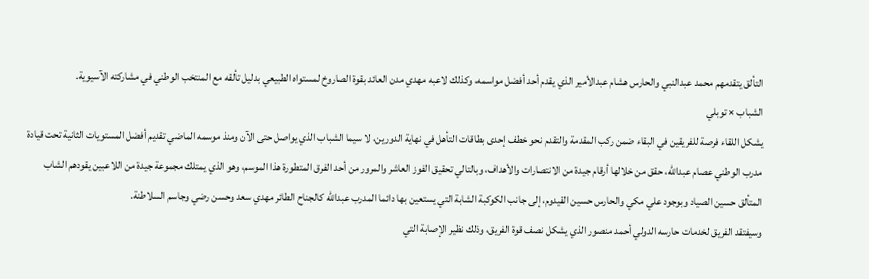التألق يتقدمهم محمد عبدالنبي والحارس هشام عبدالأمير الذي يقدم أحد أفضل مواسمه، وكذلك لاعبه مهدي مدن العائد بقوة الصاروخ لمستواه الطبيعي بدليل تألقه مع المنتخب الوطني في مشاركته الآسيوية.
الشباب × توبلي
يشكل اللقاء فرصة للفريقين في البقاء ضمن ركب المقدمة والتقدم نحو خطف إحدى بطاقات التأهل في نهاية الدورين، لا سيما الشباب الذي يواصل حتى الآن ومنذ موسمه الماضي تقديم أفضل المستويات الثانية تحت قيادة مدرب الوطني عصام عبدالله، حقق من خلالها أرقام جيدة من الانتصارات والأهداف، وبالتالي تحقيق الفوز العاشر والمرور من أحد الفرق المتطورة هذا الموسم، وهو الذي يمتلك مجموعة جيدة من اللاعبين يقودهم الشاب المتألق حسين الصياد وبوجود علي مكي والحارس حسين القيدوم، إلى جانب الكوكبة الشابة التي يستعين بها دائما المدرب عبدالله كالجناح الطائر مهدي سعد وحسن رضي وجاسم السلاطنة.
وسيفتقد الفريق لخدمات حارسه الدولي أحمد منصور الذي يشكل نصف قوة الفريق، وذلك نظير الإصابة التي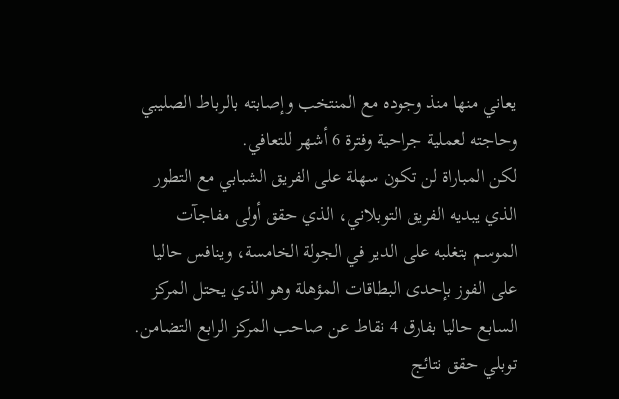يعاني منها منذ وجوده مع المنتخب وإصابته بالرباط الصليبي وحاجته لعملية جراحية وفترة 6 أشهر للتعافي.
لكن المباراة لن تكون سهلة على الفريق الشبابي مع التطور الذي يبديه الفريق التوبلاني، الذي حقق أولى مفاجآت الموسم بتغلبه على الدير في الجولة الخامسة، وينافس حاليا على الفوز بإحدى البطاقات المؤهلة وهو الذي يحتل المركز السابع حاليا بفارق 4 نقاط عن صاحب المركز الرابع التضامن.
توبلي حقق نتائج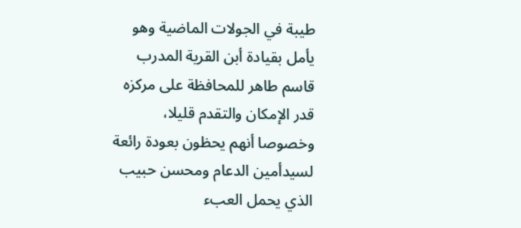طيبة في الجولات الماضية وهو يأمل بقيادة أبن القرية المدرب قاسم طاهر للمحافظة على مركزه قدر الإمكان والتقدم قليلا، وخصوصا أنهم يحظون بعودة رائعة لسيدأمين الدعام ومحسن حبيب الذي يحمل العبء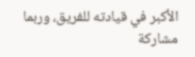الأكبر في قيادته للفريق، وربما مشاركة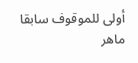أولى للموقوف سابقا ماهر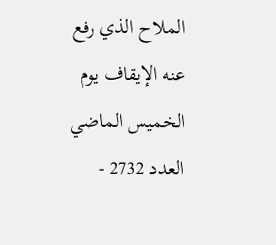الملاح الذي رفع عنه الإيقاف يوم الخميس الماضي
العدد 2732 -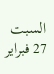السبت 27 فبراير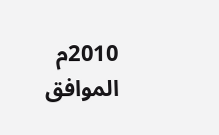2010م الموافق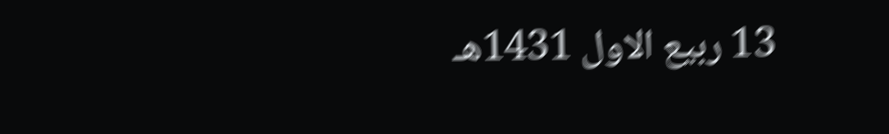13 ربيع الاول 1431هـ